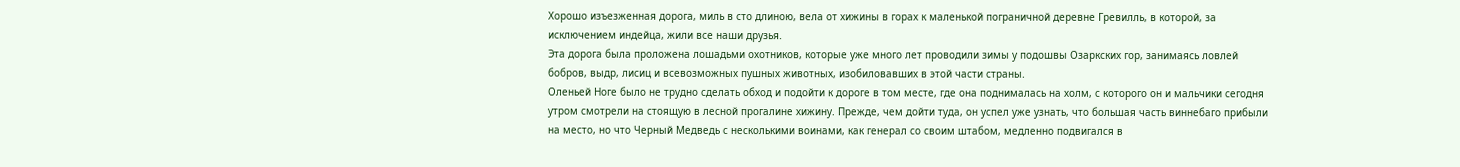Хорошо изъезженная дорога, миль в сто длиною, вела от хижины в горах к маленькой пограничной деревне Гревилль, в которой, за исключением индейца, жили все наши друзья.
Эта дорога была проложена лошадьми охотников, которые уже много лет проводили зимы у подошвы Озаркских гор, занимаясь ловлей бобров, выдр, лисиц и всевозможных пушных животных, изобиловавших в этой части страны.
Оленьей Ноге было не трудно сделать обход и подойти к дороге в том месте, где она поднималась на холм, с которого он и мальчики сегодня утром смотрели на стоящую в лесной прогалине хижину. Прежде, чем дойти туда, он успел уже узнать, что большая часть виннебаго прибыли на место, но что Черный Медведь с несколькими воинами, как генерал со своим штабом, медленно подвигался в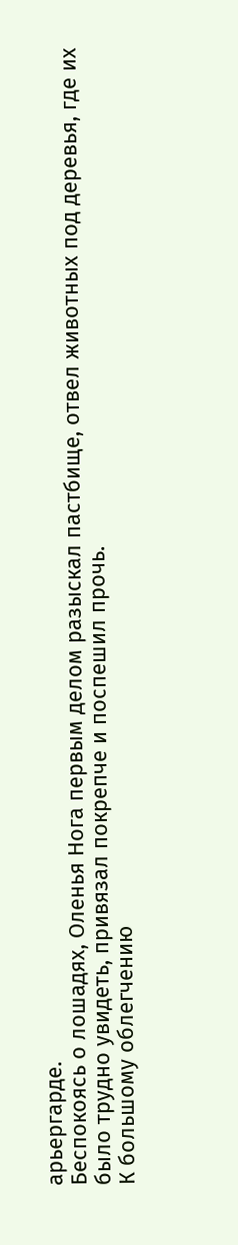арьергарде.
Беспокоясь о лошадях, Оленья Нога первым делом разыскал пастбище, отвел животных под деревья, где их было трудно увидеть, привязал покрепче и поспешил прочь.
К большому облегчению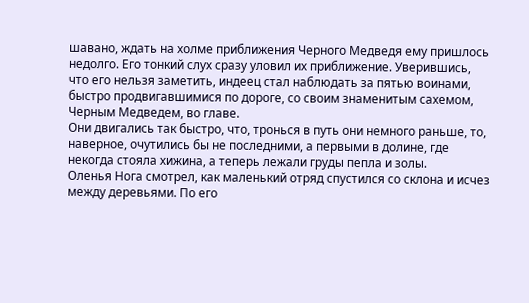шавано, ждать на холме приближения Черного Медведя ему пришлось недолго. Его тонкий слух сразу уловил их приближение. Уверившись, что его нельзя заметить, индеец стал наблюдать за пятью воинами, быстро продвигавшимися по дороге, со своим знаменитым сахемом, Черным Медведем, во главе.
Они двигались так быстро, что, тронься в путь они немного раньше, то, наверное, очутились бы не последними, а первыми в долине, где некогда стояла хижина, а теперь лежали груды пепла и золы.
Оленья Нога смотрел, как маленький отряд спустился со склона и исчез между деревьями. По его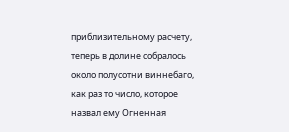приблизительному расчету, теперь в долине собралось около полусотни виннебаго, как раз то число, которое назвал ему Огненная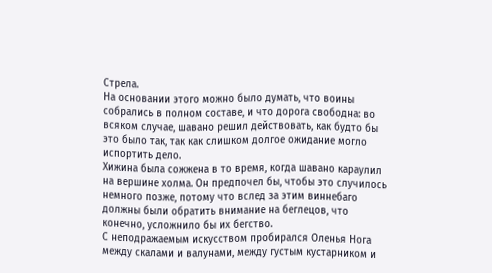Стрела.
На основании этого можно было думать, что воины собрались в полном составе, и что дорога свободна: во всяком случае, шавано решил действовать, как будто бы это было так, так как слишком долгое ожидание могло испортить дело.
Хижина была сожжена в то время, когда шавано караулил на вершине холма. Он предпочел бы, чтобы это случилось немного позже, потому что вслед за этим виннебаго должны были обратить внимание на беглецов, что конечно, усложнило бы их бегство.
С неподражаемым искусством пробирался Оленья Нога между скалами и валунами, между густым кустарником и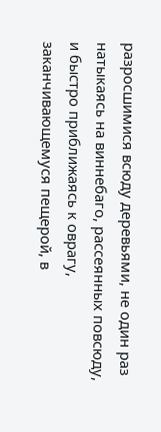разросшимися всюду деревьями, не один раз натыкаясь на виннебаго, рассеянных повсюду, и быстро приближаясь к оврагу, заканчивающемуся пещерой, в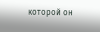которой он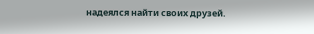надеялся найти своих друзей.